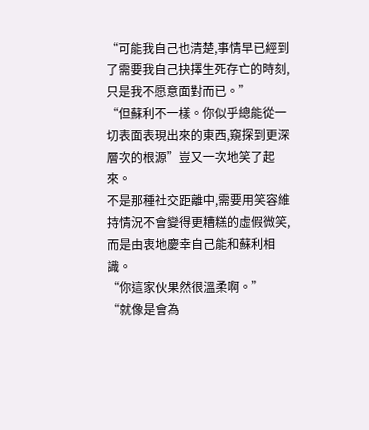“可能我自己也清楚,事情早已經到了需要我自己抉擇生死存亡的時刻,只是我不愿意面對而已。”
“但蘇利不一樣。你似乎總能從一切表面表現出來的東西,窺探到更深層次的根源”豈又一次地笑了起來。
不是那種社交距離中,需要用笑容維持情況不會變得更糟糕的虛假微笑,而是由衷地慶幸自己能和蘇利相識。
“你這家伙果然很溫柔啊。”
“就像是會為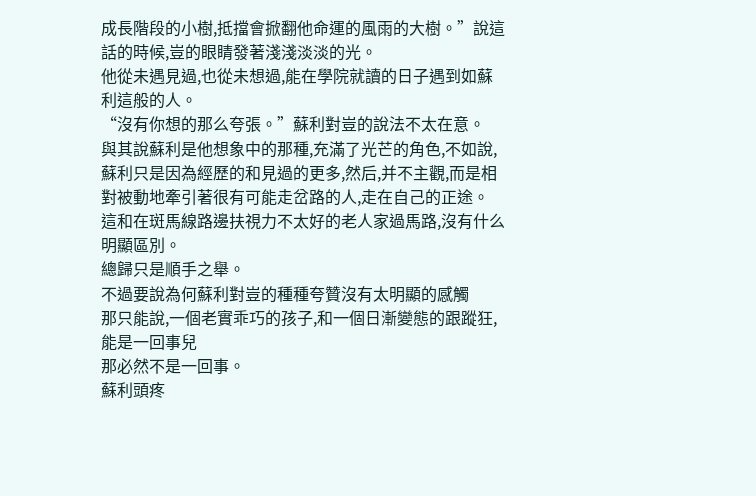成長階段的小樹,抵擋會掀翻他命運的風雨的大樹。”說這話的時候,豈的眼睛發著淺淺淡淡的光。
他從未遇見過,也從未想過,能在學院就讀的日子遇到如蘇利這般的人。
“沒有你想的那么夸張。”蘇利對豈的說法不太在意。
與其說蘇利是他想象中的那種,充滿了光芒的角色,不如說,蘇利只是因為經歷的和見過的更多,然后,并不主觀,而是相對被動地牽引著很有可能走岔路的人,走在自己的正途。
這和在斑馬線路邊扶視力不太好的老人家過馬路,沒有什么明顯區別。
總歸只是順手之舉。
不過要說為何蘇利對豈的種種夸贊沒有太明顯的感觸
那只能說,一個老實乖巧的孩子,和一個日漸變態的跟蹤狂,能是一回事兒
那必然不是一回事。
蘇利頭疼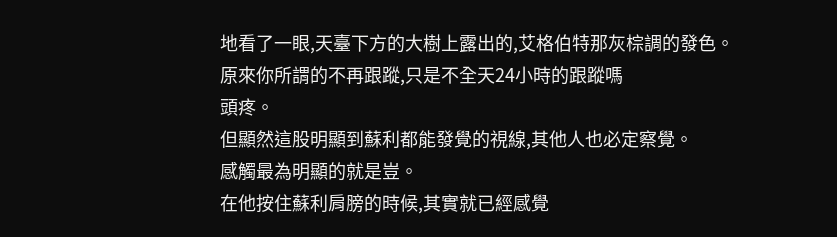地看了一眼,天臺下方的大樹上露出的,艾格伯特那灰棕調的發色。
原來你所謂的不再跟蹤,只是不全天24小時的跟蹤嗎
頭疼。
但顯然這股明顯到蘇利都能發覺的視線,其他人也必定察覺。
感觸最為明顯的就是豈。
在他按住蘇利肩膀的時候,其實就已經感覺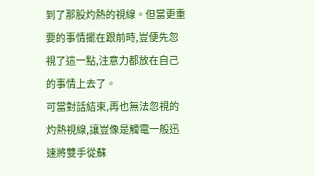到了那股灼熱的視線。但當更重要的事情擺在跟前時,豈便先忽視了這一點,注意力都放在自己的事情上去了。
可當對話結束,再也無法忽視的灼熱視線,讓豈像是觸電一般迅速將雙手從蘇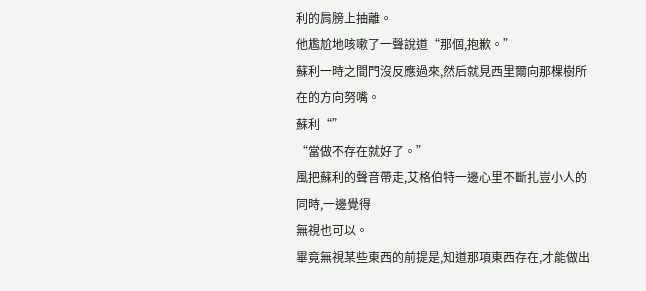利的肩膀上抽離。
他尷尬地咳嗽了一聲說道“那個,抱歉。”
蘇利一時之間門沒反應過來,然后就見西里爾向那棵樹所在的方向努嘴。
蘇利“”
“當做不存在就好了。”
風把蘇利的聲音帶走,艾格伯特一邊心里不斷扎豈小人的同時,一邊覺得
無視也可以。
畢竟無視某些東西的前提是,知道那項東西存在,才能做出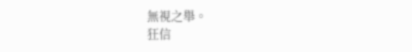無視之舉。
狂信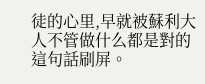徒的心里,早就被蘇利大人不管做什么都是對的這句話刷屏。